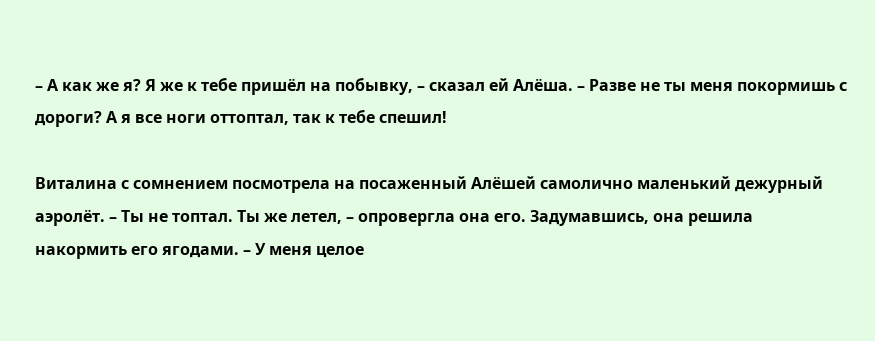– А как же я? Я же к тебе пришёл на побывку, – сказал ей Алёша. – Разве не ты меня покормишь с дороги? А я все ноги оттоптал, так к тебе спешил!

Виталина с сомнением посмотрела на посаженный Алёшей самолично маленький дежурный аэролёт. – Ты не топтал. Ты же летел, – опровергла она его. Задумавшись, она решила накормить его ягодами. – У меня целое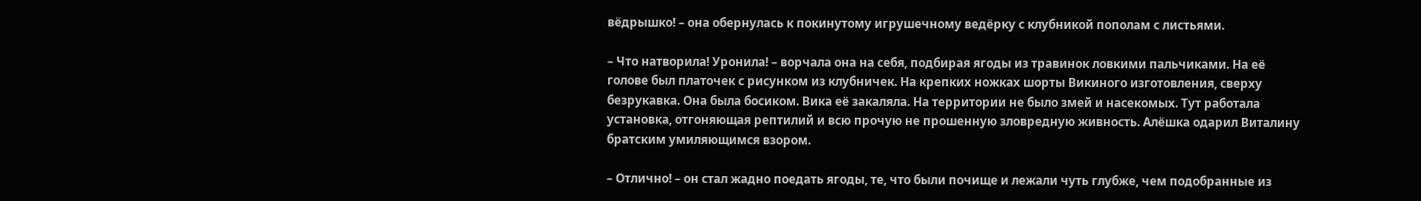вёдрышко! – она обернулась к покинутому игрушечному ведёрку с клубникой пополам с листьями.

– Что натворила! Уронила! – ворчала она на себя, подбирая ягоды из травинок ловкими пальчиками. На её голове был платочек с рисунком из клубничек. На крепких ножках шорты Викиного изготовления, сверху безрукавка. Она была босиком. Вика её закаляла. На территории не было змей и насекомых. Тут работала установка, отгоняющая рептилий и всю прочую не прошенную зловредную живность. Алёшка одарил Виталину братским умиляющимся взором.

– Отлично! – он стал жадно поедать ягоды, те, что были почище и лежали чуть глубже, чем подобранные из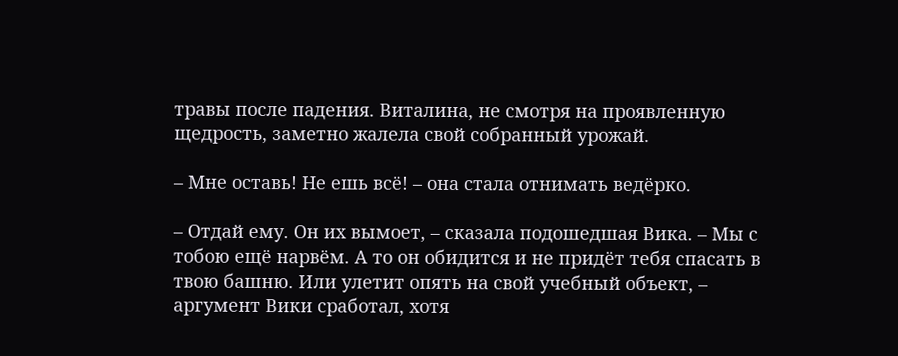травы после падения. Виталина, не смотря на проявленную щедрость, заметно жалела свой собранный урожай.

– Мне оставь! Не ешь всё! – она стала отнимать ведёрко.

– Отдай ему. Он их вымоет, – сказала подошедшая Вика. – Мы с тобою ещё нарвём. А то он обидится и не придёт тебя спасать в твою башню. Или улетит опять на свой учебный объект, – аргумент Вики сработал, хотя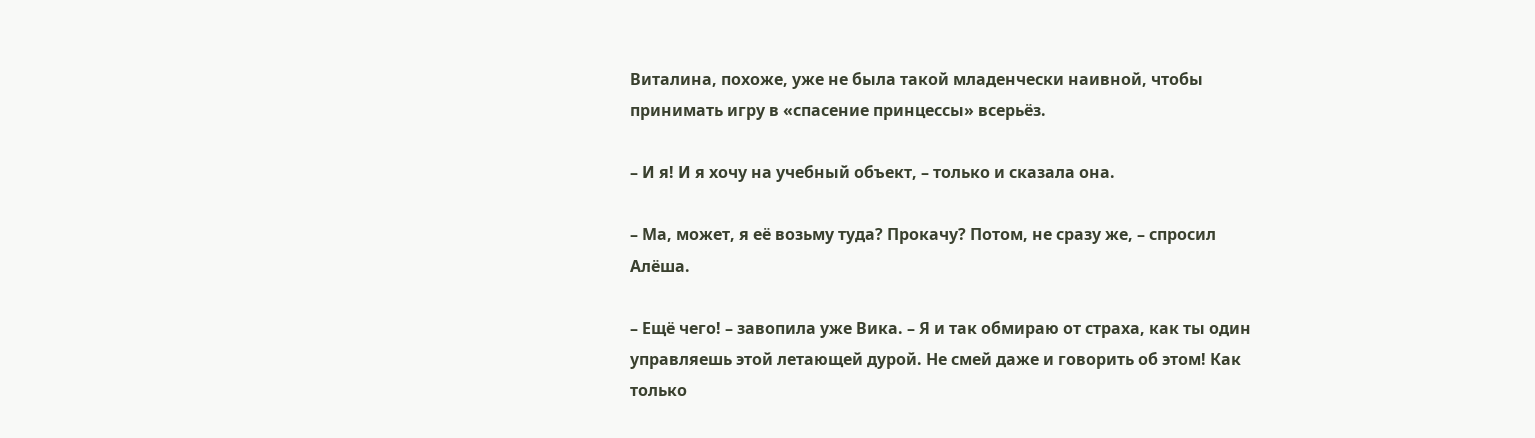Виталина, похоже, уже не была такой младенчески наивной, чтобы принимать игру в «спасение принцессы» всерьёз.

– И я! И я хочу на учебный объект, – только и сказала она.

– Ма, может, я её возьму туда? Прокачу? Потом, не сразу же, – спросил Алёша.

– Ещё чего! – завопила уже Вика. – Я и так обмираю от страха, как ты один управляешь этой летающей дурой. Не смей даже и говорить об этом! Как только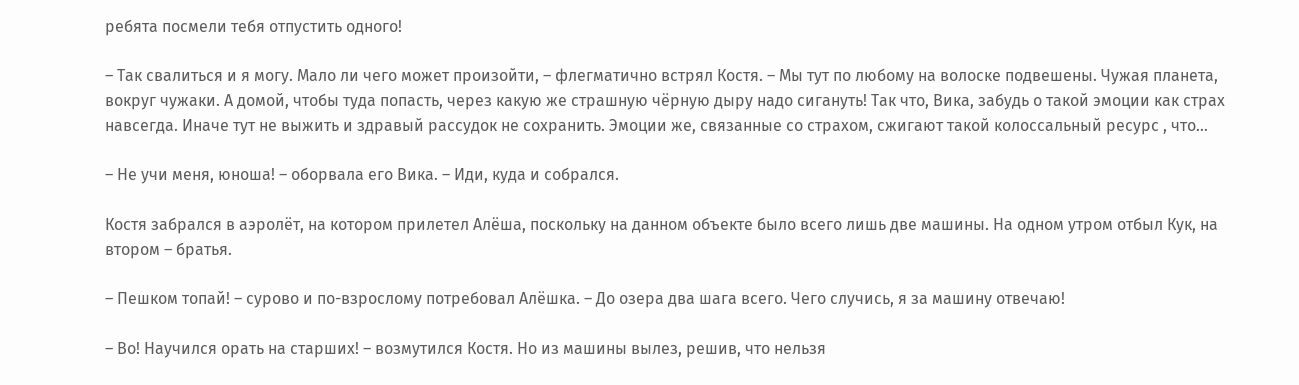ребята посмели тебя отпустить одного!

– Так свалиться и я могу. Мало ли чего может произойти, – флегматично встрял Костя. – Мы тут по любому на волоске подвешены. Чужая планета, вокруг чужаки. А домой, чтобы туда попасть, через какую же страшную чёрную дыру надо сигануть! Так что, Вика, забудь о такой эмоции как страх навсегда. Иначе тут не выжить и здравый рассудок не сохранить. Эмоции же, связанные со страхом, сжигают такой колоссальный ресурс , что…

– Не учи меня, юноша! – оборвала его Вика. – Иди, куда и собрался.

Костя забрался в аэролёт, на котором прилетел Алёша, поскольку на данном объекте было всего лишь две машины. На одном утром отбыл Кук, на втором – братья.

– Пешком топай! – сурово и по-взрослому потребовал Алёшка. – До озера два шага всего. Чего случись, я за машину отвечаю!

– Во! Научился орать на старших! – возмутился Костя. Но из машины вылез, решив, что нельзя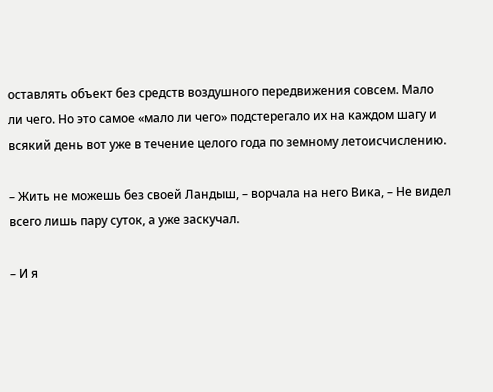оставлять объект без средств воздушного передвижения совсем. Мало ли чего. Но это самое «мало ли чего» подстерегало их на каждом шагу и всякий день вот уже в течение целого года по земному летоисчислению.

– Жить не можешь без своей Ландыш, – ворчала на него Вика, – Не видел всего лишь пару суток, а уже заскучал.

– И я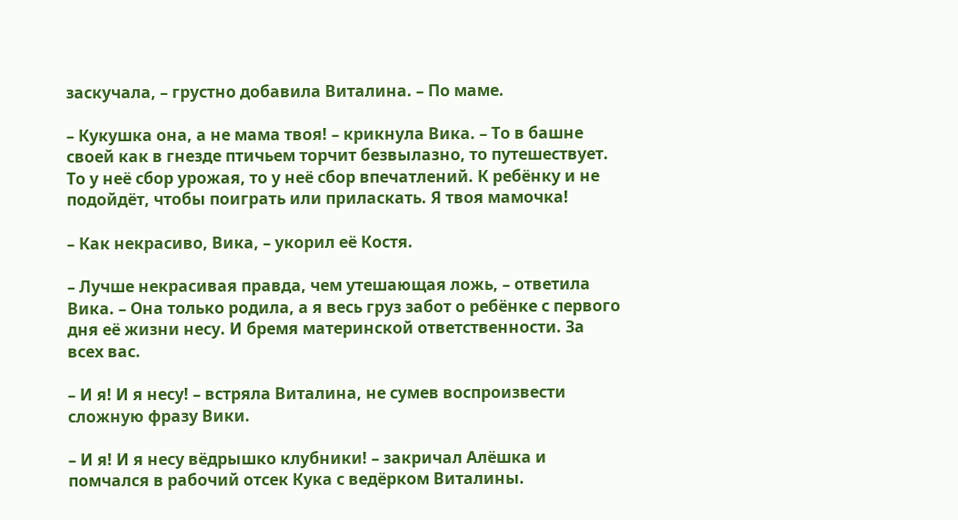заскучала, – грустно добавила Виталина. – По маме.

– Кукушка она, а не мама твоя! – крикнула Вика. – То в башне своей как в гнезде птичьем торчит безвылазно, то путешествует. То у неё сбор урожая, то у неё сбор впечатлений. К ребёнку и не подойдёт, чтобы поиграть или приласкать. Я твоя мамочка!

– Как некрасиво, Вика, – укорил её Костя.

– Лучше некрасивая правда, чем утешающая ложь, – ответила Вика. – Она только родила, а я весь груз забот о ребёнке с первого дня её жизни несу. И бремя материнской ответственности. За всех вас.

– И я! И я несу! – встряла Виталина, не сумев воспроизвести сложную фразу Вики.

– И я! И я несу вёдрышко клубники! – закричал Алёшка и помчался в рабочий отсек Кука с ведёрком Виталины.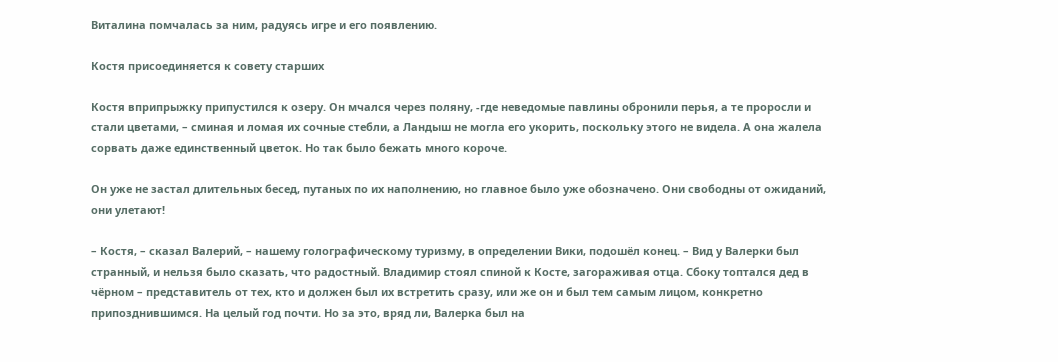Виталина помчалась за ним, радуясь игре и его появлению.

Костя присоединяется к совету старших

Костя вприпрыжку припустился к озеру. Он мчался через поляну, -где неведомые павлины обронили перья, а те проросли и стали цветами, – сминая и ломая их сочные стебли, а Ландыш не могла его укорить, поскольку этого не видела. А она жалела сорвать даже единственный цветок. Но так было бежать много короче.

Он уже не застал длительных бесед, путаных по их наполнению, но главное было уже обозначено. Они свободны от ожиданий, они улетают!

– Костя, – сказал Валерий, – нашему голографическому туризму, в определении Вики, подошёл конец. – Вид у Валерки был странный, и нельзя было сказать, что радостный. Владимир стоял спиной к Косте, загораживая отца. Сбоку топтался дед в чёрном – представитель от тех, кто и должен был их встретить сразу, или же он и был тем самым лицом, конкретно припозднившимся. На целый год почти. Но за это, вряд ли, Валерка был на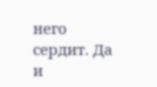него сердит. Да и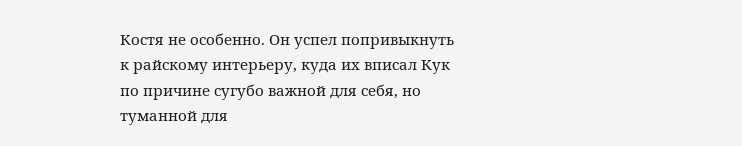Костя не особенно. Он успел попривыкнуть к райскому интерьеру, куда их вписал Кук по причине сугубо важной для себя, но туманной для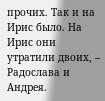прочих. Так и на Ирис было. На Ирис они утратили двоих, – Радослава и Андрея.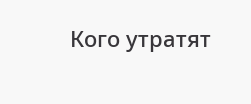Кого утратят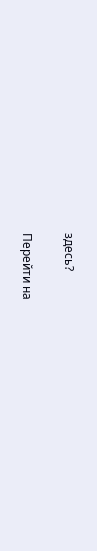здесь?

Перейти на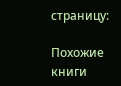страницу:

Похожие книги